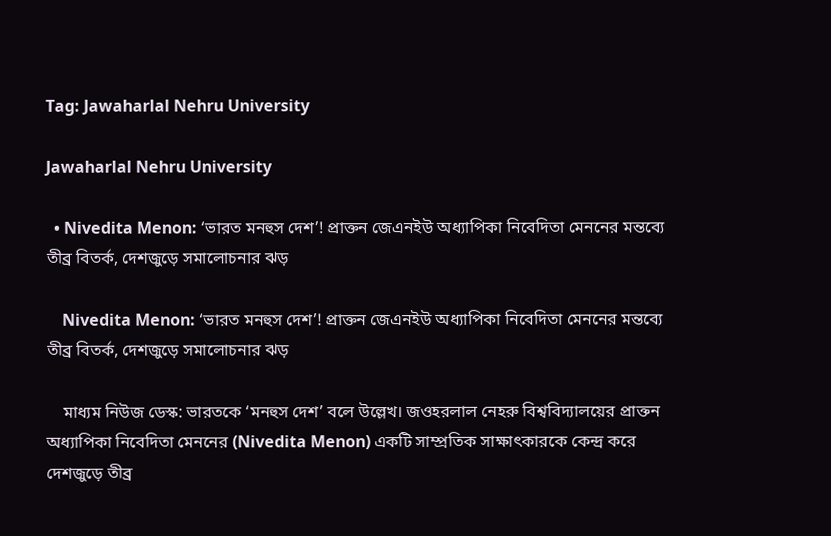Tag: Jawaharlal Nehru University

Jawaharlal Nehru University

  • Nivedita Menon: ‘ভারত মনহুস দেশ’! প্রাক্তন জেএনইউ অধ্যাপিকা নিবেদিতা মেননের মন্তব্যে তীব্র বিতর্ক, দেশজুড়ে সমালোচনার ঝড়

    Nivedita Menon: ‘ভারত মনহুস দেশ’! প্রাক্তন জেএনইউ অধ্যাপিকা নিবেদিতা মেননের মন্তব্যে তীব্র বিতর্ক, দেশজুড়ে সমালোচনার ঝড়

    মাধ্যম নিউজ ডেস্ক: ভারতকে ‘মনহুস দেশ’ বলে উল্লেখ। জওহরলাল নেহরু বিশ্ববিদ্যালয়ের প্রাক্তন অধ্যাপিকা নিবেদিতা মেননের (Nivedita Menon) একটি সাম্প্রতিক সাক্ষাৎকারকে কেন্দ্র করে দেশজুড়ে তীব্র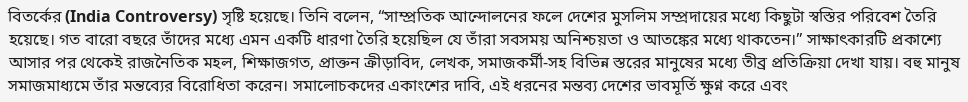বিতর্কের (India Controversy) সৃষ্টি হয়েছে। তিনি বলেন, “সাম্প্রতিক আন্দোলনের ফলে দেশের মুসলিম সম্প্রদায়ের মধ্যে কিছুটা স্বস্তির পরিবেশ তৈরি হয়েছে। গত বারো বছরে তাঁদের মধ্যে এমন একটি ধারণা তৈরি হয়েছিল যে তাঁরা সবসময় অনিশ্চয়তা ও আতঙ্কের মধ্যে থাকতেন।” সাক্ষাৎকারটি প্রকাশ্যে আসার পর থেকেই রাজনৈতিক মহল, শিক্ষাজগত, প্রাক্তন ক্রীড়াবিদ, লেখক, সমাজকর্মী-সহ বিভিন্ন স্তরের মানুষের মধ্যে তীব্র প্রতিক্রিয়া দেখা যায়। বহু মানুষ সমাজমাধ্যমে তাঁর মন্তব্যের বিরোধিতা করেন। সমালোচকদের একাংশের দাবি, এই ধরনের মন্তব্য দেশের ভাবমূর্তি ক্ষুণ্ন করে এবং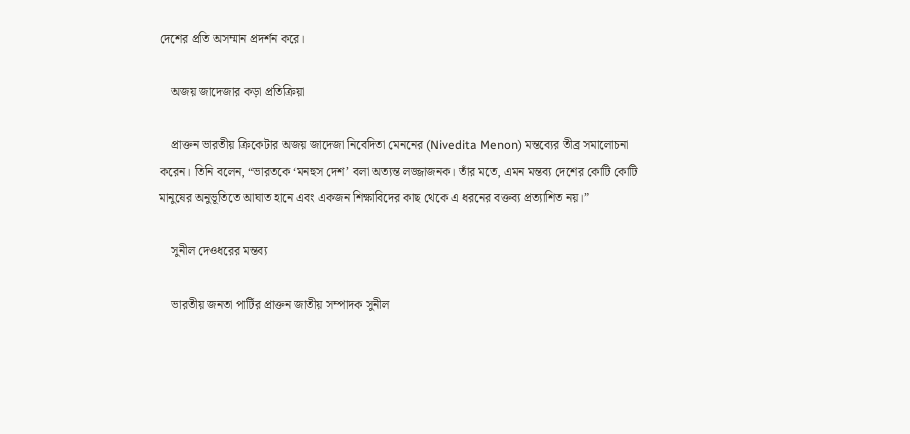দেশের প্রতি অসম্মান প্রদর্শন করে।

    অজয় জাদেজার কড়া প্রতিক্রিয়া

    প্রাক্তন ভারতীয় ক্রিকেটার অজয় জাদেজা নিবেদিতা মেননের (Nivedita Menon) মন্তব্যের তীব্র সমালোচনা করেন। তিনি বলেন, “ভারতকে ‘মনহুস দেশ’ বলা অত্যন্ত লজ্জাজনক। তাঁর মতে, এমন মন্তব্য দেশের কোটি কোটি মানুষের অনুভূতিতে আঘাত হানে এবং একজন শিক্ষাবিদের কাছ থেকে এ ধরনের বক্তব্য প্রত্যাশিত নয়।”

    সুনীল দেওধরের মন্তব্য

    ভারতীয় জনতা পার্টির প্রাক্তন জাতীয় সম্পাদক সুনীল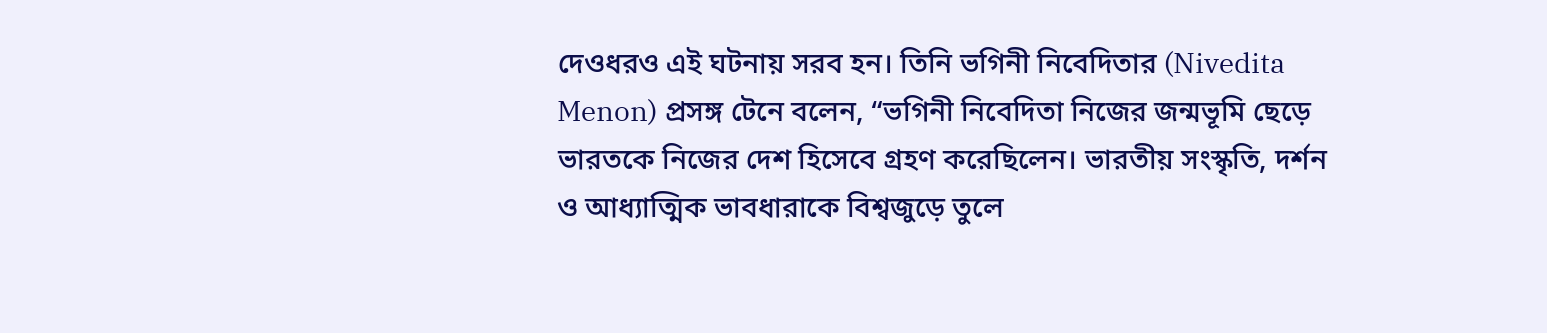দেওধরও এই ঘটনায় সরব হন। তিনি ভগিনী নিবেদিতার (Nivedita Menon) প্রসঙ্গ টেনে বলেন, “ভগিনী নিবেদিতা নিজের জন্মভূমি ছেড়ে ভারতকে নিজের দেশ হিসেবে গ্রহণ করেছিলেন। ভারতীয় সংস্কৃতি, দর্শন ও আধ্যাত্মিক ভাবধারাকে বিশ্বজুড়ে তুলে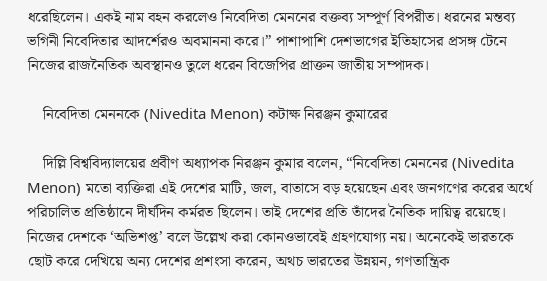ধরেছিলেন। একই নাম বহন করলেও নিবেদিতা মেননের বক্তব্য সম্পূর্ণ বিপরীত। ধরনের মন্তব্য ভগিনী নিবেদিতার আদর্শেরও অবমাননা করে।” পাশাপাশি দেশভাগের ইতিহাসের প্রসঙ্গ টেনে নিজের রাজনৈতিক অবস্থানও তুলে ধরেন বিজেপির প্রাক্তন জাতীয় সম্পাদক।

    নিবেদিতা মেননকে (Nivedita Menon) কটাক্ষ নিরঞ্জন কুমারের

    দিল্লি বিশ্ববিদ্যালয়ের প্রবীণ অধ্যাপক নিরঞ্জন কুমার বলেন, “নিবেদিতা মেননের (Nivedita Menon) মতো ব্যক্তিরা এই দেশের মাটি, জল, বাতাসে বড় হয়েছেন এবং জনগণের করের অর্থে পরিচালিত প্রতিষ্ঠানে দীর্ঘদিন কর্মরত ছিলেন। তাই দেশের প্রতি তাঁদের নৈতিক দায়িত্ব রয়েছে। নিজের দেশকে ‘অভিশপ্ত’ বলে উল্লেখ করা কোনওভাবেই গ্রহণযোগ্য নয়। অনেকেই ভারতকে ছোট করে দেখিয়ে অন্য দেশের প্রশংসা করেন, অথচ ভারতের উন্নয়ন, গণতান্ত্রিক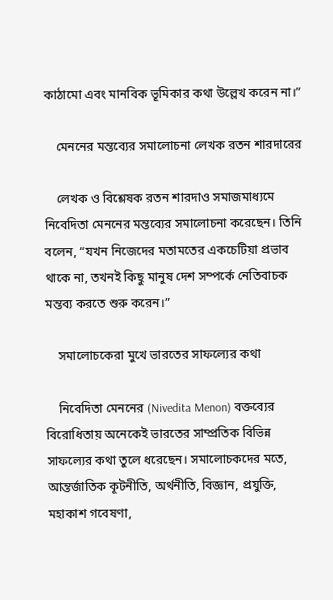কাঠামো এবং মানবিক ভূমিকার কথা উল্লেখ করেন না।”

    মেননের মন্তব্যের সমালোচনা লেখক রতন শারদারের

    লেখক ও বিশ্লেষক রতন শারদাও সমাজমাধ্যমে নিবেদিতা মেননের মন্তব্যের সমালোচনা করেছেন। তিনি বলেন, “যখন নিজেদের মতামতের একচেটিয়া প্রভাব থাকে না, তখনই কিছু মানুষ দেশ সম্পর্কে নেতিবাচক মন্তব্য করতে শুরু করেন।”

    সমালোচকেরা মুখে ভারতের সাফল্যের কথা

    নিবেদিতা মেননের (Nivedita Menon) বক্তব্যের বিরোধিতায় অনেকেই ভারতের সাম্প্রতিক বিভিন্ন সাফল্যের কথা তুলে ধরেছেন। সমালোচকদের মতে, আন্তর্জাতিক কূটনীতি, অর্থনীতি, বিজ্ঞান, প্রযুক্তি, মহাকাশ গবেষণা,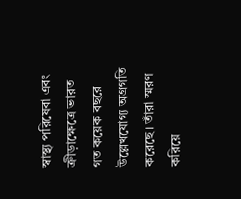স্বাস্থ্য পরিষেবা এবং ক্রীড়াক্ষেত্রে ভারত গত কয়েক বছরে উল্লেখযোগ্য অগ্রগতি করেছে। তাঁরা স্মরণ করিয়ে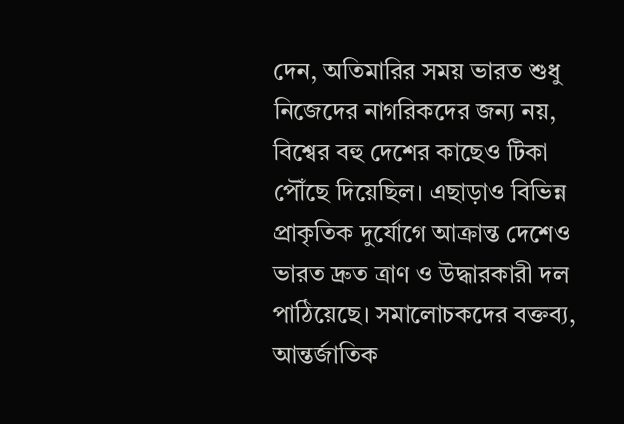দেন, অতিমারির সময় ভারত শুধু নিজেদের নাগরিকদের জন্য নয়, বিশ্বের বহু দেশের কাছেও টিকা পৌঁছে দিয়েছিল। এছাড়াও বিভিন্ন প্রাকৃতিক দুর্যোগে আক্রান্ত দেশেও ভারত দ্রুত ত্রাণ ও উদ্ধারকারী দল পাঠিয়েছে। সমালোচকদের বক্তব্য, আন্তর্জাতিক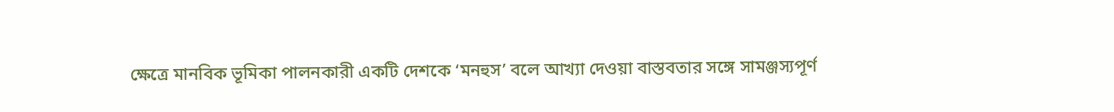ক্ষেত্রে মানবিক ভূমিকা পালনকারী একটি দেশকে ‘মনহুস’ বলে আখ্যা দেওয়া বাস্তবতার সঙ্গে সামঞ্জস্যপূর্ণ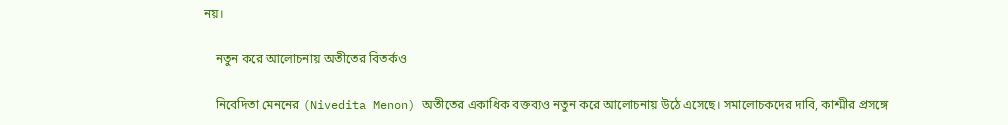নয়।

    নতুন করে আলোচনায় অতীতের বিতর্কও

    নিবেদিতা মেননের (Nivedita Menon) অতীতের একাধিক বক্তব্যও নতুন করে আলোচনায় উঠে এসেছে। সমালোচকদের দাবি, কাশ্মীর প্রসঙ্গে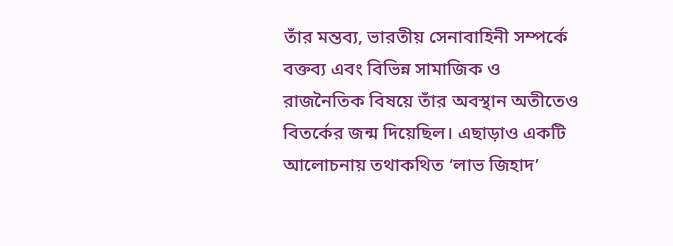তাঁর মন্তব্য, ভারতীয় সেনাবাহিনী সম্পর্কে বক্তব্য এবং বিভিন্ন সামাজিক ও রাজনৈতিক বিষয়ে তাঁর অবস্থান অতীতেও বিতর্কের জন্ম দিয়েছিল। এছাড়াও একটি আলোচনায় তথাকথিত ‘লাভ জিহাদ’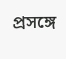প্রসঙ্গে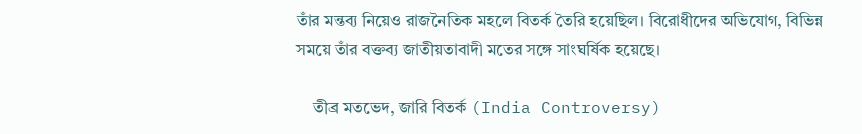তাঁর মন্তব্য নিয়েও রাজনৈতিক মহলে বিতর্ক তৈরি হয়েছিল। বিরোধীদের অভিযোগ, বিভিন্ন সময়ে তাঁর বক্তব্য জাতীয়তাবাদী মতের সঙ্গে সাংঘর্ষিক হয়েছে।

    তীব্র মতভেদ, জারি বিতর্ক (India Controversy)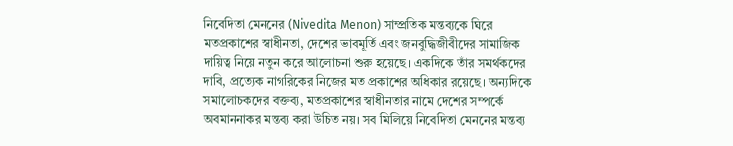নিবেদিতা মেননের (Nivedita Menon) সাম্প্রতিক মন্তব্যকে ঘিরে মতপ্রকাশের স্বাধীনতা, দেশের ভাবমূর্তি এবং জনবুদ্ধিজীবীদের সামাজিক দায়িত্ব নিয়ে নতুন করে আলোচনা শুরু হয়েছে। একদিকে তাঁর সমর্থকদের দাবি, প্রত্যেক নাগরিকের নিজের মত প্রকাশের অধিকার রয়েছে। অন্যদিকে সমালোচকদের বক্তব্য, মতপ্রকাশের স্বাধীনতার নামে দেশের সম্পর্কে অবমাননাকর মন্তব্য করা উচিত নয়। সব মিলিয়ে নিবেদিতা মেননের মন্তব্য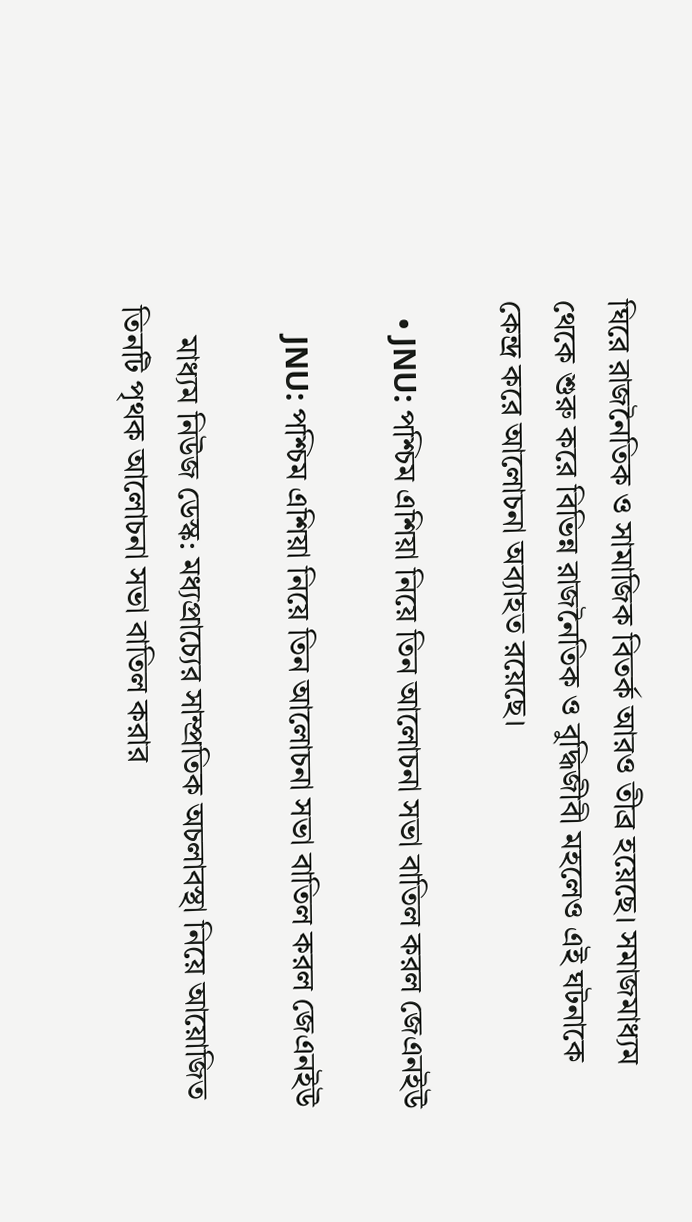ঘিরে রাজনৈতিক ও সামাজিক বিতর্ক আরও তীব্র হয়েছে। সমাজমাধ্যম থেকে শুরু করে বিভিন্ন রাজনৈতিক ও বুদ্ধিজীবী মহলেও এই ঘটনাকে কেন্দ্র করে আলোচনা অব্যাহত রয়েছে।

  • JNU: পশ্চিম এশিয়া নিয়ে তিন আলোচনা সভা বাতিল করল জেএনইউ

    JNU: পশ্চিম এশিয়া নিয়ে তিন আলোচনা সভা বাতিল করল জেএনইউ

    মাধ্যম নিউজ ডেস্ক: মধ্যপ্রাচ্যের সাম্প্রতিক অচলাবস্থা নিয়ে আয়োজিত তিনটি পৃথক আলোচনা সভা বাতিল করার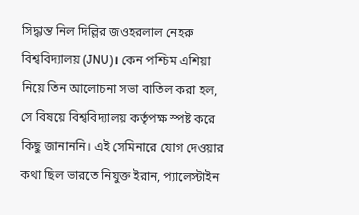সিদ্ধান্ত নিল দিল্লির জওহরলাল নেহরু বিশ্ববিদ্যালয় (JNU)। কেন পশ্চিম এশিয়া নিয়ে তিন আলোচনা সভা বাতিল করা হল, সে বিষয়ে বিশ্ববিদ্যালয় কর্তৃপক্ষ স্পষ্ট করে কিছু জানাননি। এই সেমিনারে যোগ দেওয়ার কথা ছিল ভারতে নিযুক্ত ইরান, প্যালেস্টাইন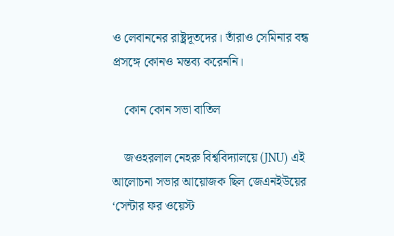ও লেবাননের রাষ্ট্রদূতদের। তাঁরাও সেমিনার বন্ধ প্রসঙ্গে কোনও মন্তব্য করেননি।

    কোন কোন সভা বাতিল

    জওহরলাল নেহরু বিশ্ববিদ্যালয়ে (JNU) এই আলোচনা সভার আয়োজক ছিল জেএনইউয়ের ‘সেন্টার ফর ওয়েস্ট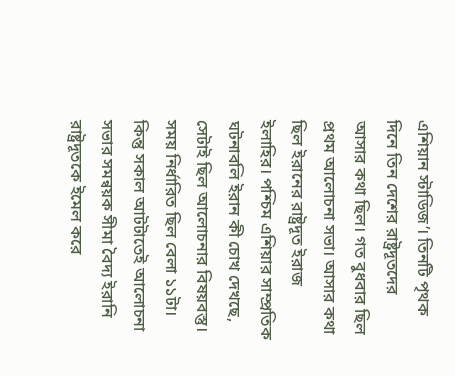এশিয়ান স্টাডিজ’। তিনটি পৃথক দিনে তিন দেশের রাষ্ট্রদূতদের আসার কথা ছিল। গত বুধবার ছিল প্রথম আলোচনা সভা। আসার কথা ছিল ইরানের রাষ্ট্রদূত ইরাজ ইলাহির। পশ্চিম এশিয়ার সাম্প্রতিক ঘটনাবলি ইরান কী চোখ দেখছে, সেটাই ছিল আলোচনার বিষয়বস্তু। সময় নির্ধারিত ছিল বেলা ১১টা। কিন্তু সকাল আটটাতেই আলোচনা সভার সমন্বয়ক সীমা বৈদ্য ইরানি রাষ্ট্রদূতকে ইমেল করে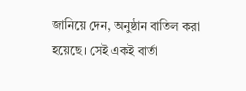জানিয়ে দেন, অনুষ্ঠান বাতিল করা হয়েছে। সেই একই বার্তা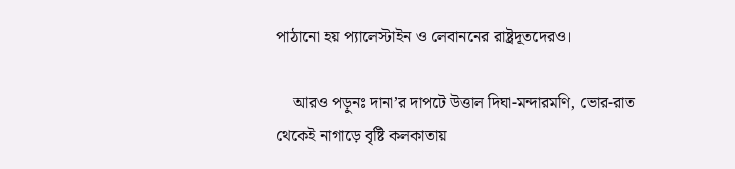পাঠানো হয় প্যালেস্টাইন ও লেবাননের রাষ্ট্রদূতদেরও।

    আরও পড়ুনঃ দানা’র দাপটে উত্তাল দিঘা-মন্দারমণি, ভোর-রাত থেকেই নাগাড়ে বৃষ্টি কলকাতায়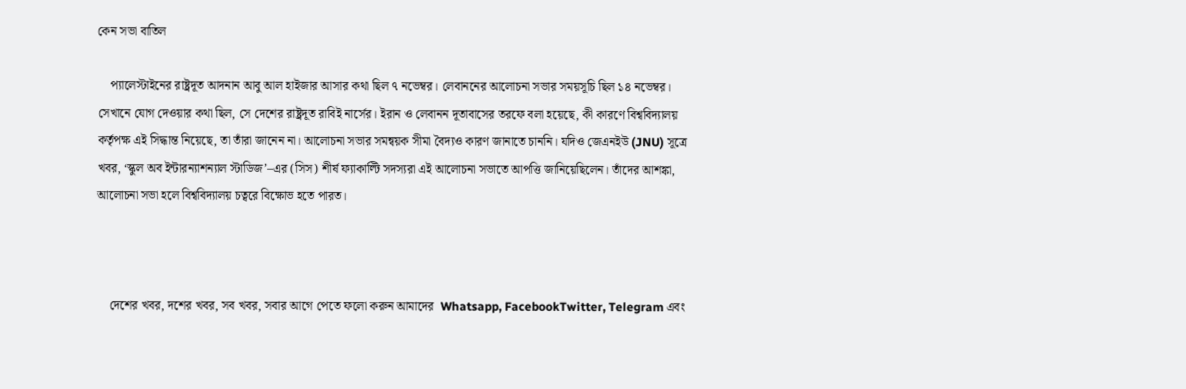কেন সভা বাতিল

    প্যালেস্টাইনের রাষ্ট্রদূত আদনান আবু আল হাইজার আসার কথা ছিল ৭ নভেম্বর। লেবাননের আলোচনা সভার সময়সূচি ছিল ১৪ নভেম্বর। সেখানে যোগ দেওয়ার কথা ছিল, সে দেশের রাষ্ট্রদূত রাবিই নার্সের। ইরান ও লেবানন দূতাবাসের তরফে বলা হয়েছে, কী কারণে বিশ্ববিদ্যালয় কর্তৃপক্ষ এই সিদ্ধান্ত নিয়েছে, তা তাঁরা জানেন না। আলোচনা সভার সমন্বয়ক সীমা বৈদ্যও কারণ জানাতে চাননি। যদিও জেএনইউ (JNU) সূত্রে খবর, ‘স্কুল অব ইন্টারন্যাশন্যাল স্টাডিজ’–এর (সিস) শীর্ষ ফ্যাকাল্টি সদস্যরা এই আলোচনা সভাতে আপত্তি জানিয়েছিলেন। তাঁদের আশঙ্কা, আলোচনা সভা হলে বিশ্ববিদ্যালয় চত্বরে বিক্ষোভ হতে পারত।



    দেশের খবর, দশের খবর, সব খবর, সবার আগে পেতে ফলো করুন আমাদের  Whatsapp, FacebookTwitter, Telegram এবং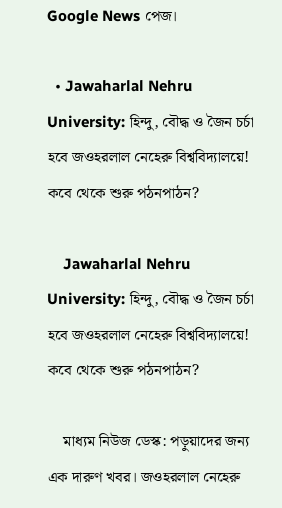Google News পেজ।

  • Jawaharlal Nehru University: হিন্দু, বৌদ্ধ ও জৈন চর্চা হবে জওহরলাল নেহেরু বিশ্ববিদ্যালয়ে! কবে থেকে শুরু পঠনপাঠন?

    Jawaharlal Nehru University: হিন্দু, বৌদ্ধ ও জৈন চর্চা হবে জওহরলাল নেহেরু বিশ্ববিদ্যালয়ে! কবে থেকে শুরু পঠনপাঠন?

    মাধ্যম নিউজ ডেস্ক: পড়ুয়াদের জন্য এক দারুণ খবর। জওহরলাল নেহেরু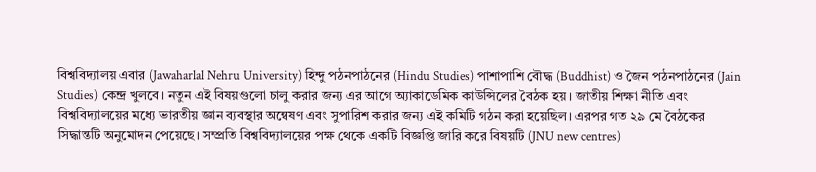বিশ্ববিদ্যালয় এবার (Jawaharlal Nehru University) হিন্দু পঠনপাঠনের (Hindu Studies) পাশাপাশি বৌদ্ধ (Buddhist) ও জৈন পঠনপাঠনের (Jain Studies) কেন্দ্র খুলবে। নতুন এই বিষয়গুলো চালু করার জন্য এর আগে অ্যাকাডেমিক কাউন্সিলের বৈঠক হয়। জাতীয় শিক্ষা নীতি এবং বিশ্ববিদ্যালয়ের মধ্যে ভারতীয় জ্ঞান ব্যবস্থার অন্বেষণ এবং সুপারিশ করার জন্য এই কমিটি গঠন করা হয়েছিল। এরপর গত ২৯ মে বৈঠকের সিদ্ধান্তটি অনুমোদন পেয়েছে। সম্প্রতি বিশ্ববিদ্যালয়ের পক্ষ থেকে একটি বিজ্ঞপ্তি জারি করে বিষয়টি (JNU new centres)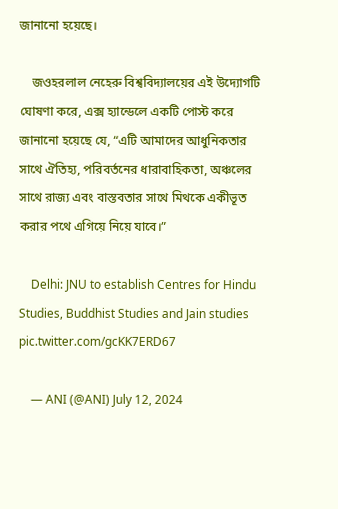জানানো হয়েছে।

    জওহরলাল নেহেরু বিশ্ববিদ্যালয়ের এই উদ্যোগটি ঘোষণা করে, এক্স হ্যান্ডেলে একটি পোস্ট করে জানানো হয়েছে যে, “এটি আমাদের আধুনিকতার সাথে ঐতিহ্য, পরিবর্তনের ধারাবাহিকতা, অঞ্চলের সাথে রাজ্য এবং বাস্তবতার সাথে মিথকে একীভূত করার পথে এগিয়ে নিয়ে যাবে।”

    Delhi: JNU to establish Centres for Hindu Studies, Buddhist Studies and Jain studies pic.twitter.com/gcKK7ERD67

    — ANI (@ANI) July 12, 2024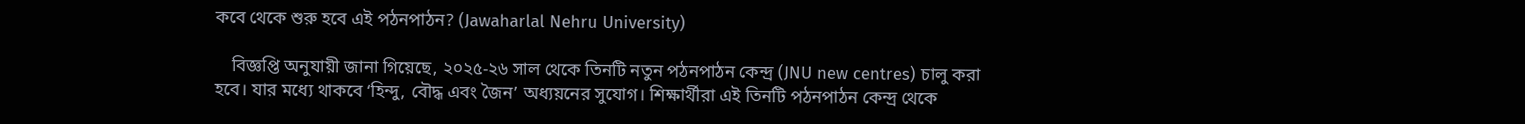কবে থেকে শুরু হবে এই পঠনপাঠন? (Jawaharlal Nehru University)

    বিজ্ঞপ্তি অনুযায়ী জানা গিয়েছে, ২০২৫-২৬ সাল থেকে তিনটি নতুন পঠনপাঠন কেন্দ্র (JNU new centres) চালু করা হবে। যার মধ্যে থাকবে ‘হিন্দু, বৌদ্ধ এবং জৈন’ অধ্যয়নের সুযোগ। শিক্ষার্থীরা এই তিনটি পঠনপাঠন কেন্দ্র থেকে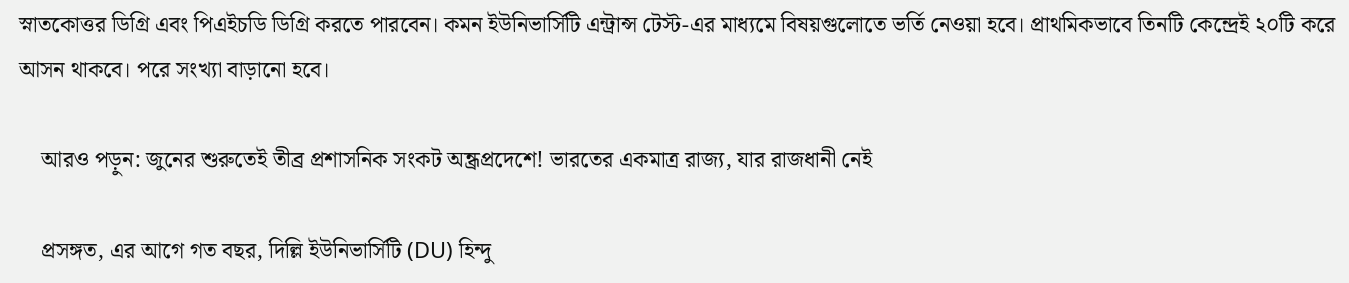স্নাতকোত্তর ডিগ্রি এবং পিএইচডি ডিগ্রি করতে পারবেন। কমন ইউনিভার্সিটি এন্ট্রান্স টেস্ট-এর মাধ্যমে বিষয়গুলোতে ভর্তি নেওয়া হবে। প্রাথমিকভাবে তিনটি কেন্দ্রেই ২০টি করে আসন থাকবে। পরে সংখ্যা বাড়ানো হবে।

    আরও পড়ুন: জুনের শুরুতেই তীব্র প্রশাসনিক সংকট অন্ধ্রপ্রদেশে! ভারতের একমাত্র রাজ্য, যার রাজধানী নেই

    প্রসঙ্গত, এর আগে গত বছর, দিল্লি ইউনিভার্সিটি (DU) হিন্দু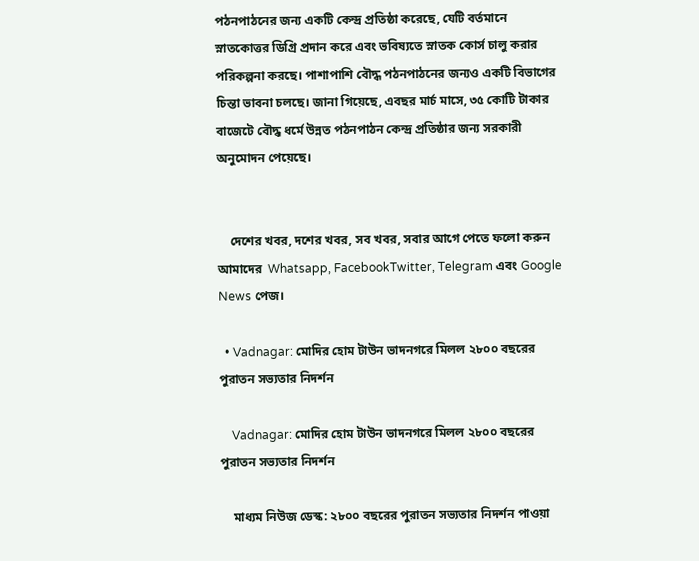পঠনপাঠনের জন্য একটি কেন্দ্র প্রতিষ্ঠা করেছে, যেটি বর্তমানে স্নাতকোত্তর ডিগ্রি প্রদান করে এবং ভবিষ্যতে স্নাতক কোর্স চালু করার পরিকল্পনা করছে। পাশাপাশি বৌদ্ধ পঠনপাঠনের জন্যও একটি বিভাগের চিন্তা ভাবনা চলছে। জানা গিয়েছে, এবছর মার্চ মাসে, ৩৫ কোটি টাকার বাজেটে বৌদ্ধ ধর্মে উন্নত পঠনপাঠন কেন্দ্র প্রতিষ্ঠার জন্য সরকারী অনুমোদন পেয়েছে।


    দেশের খবর, দশের খবর, সব খবর, সবার আগে পেতে ফলো করুন আমাদের  Whatsapp, FacebookTwitter, Telegram এবং Google News পেজ।

  • Vadnagar: মোদির হোম টাউন ভাদনগরে মিলল ২৮০০ বছরের পুরাতন সভ্যতার নিদর্শন

    Vadnagar: মোদির হোম টাউন ভাদনগরে মিলল ২৮০০ বছরের পুরাতন সভ্যতার নিদর্শন

    মাধ্যম নিউজ ডেস্ক: ২৮০০ বছরের পুরাতন সভ্যতার নিদর্শন পাওয়া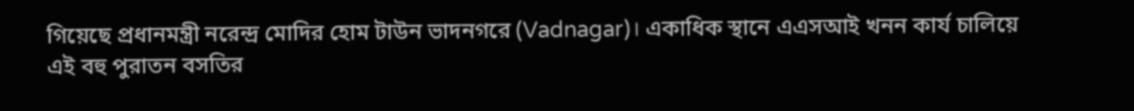গিয়েছে প্রধানমন্ত্রী নরেন্দ্র মোদির হোম টাউন ভাদনগরে (Vadnagar)। একাধিক স্থানে এএসআই খনন কার্য চালিয়ে এই বহু পুরাতন বসতির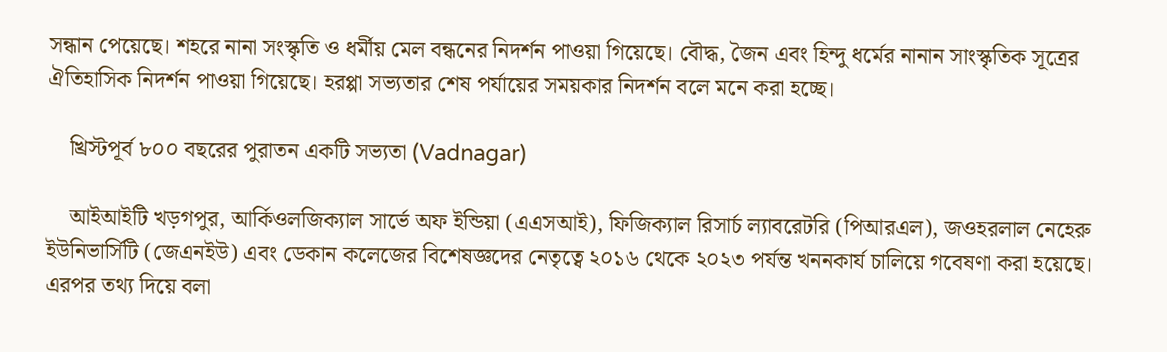সন্ধান পেয়েছে। শহরে নানা সংস্কৃতি ও ধর্মীয় মেল বন্ধনের নিদর্শন পাওয়া গিয়েছে। বৌদ্ধ, জৈন এবং হিন্দু ধর্মের নানান সাংস্কৃতিক সূত্রের ঐতিহাসিক নিদর্শন পাওয়া গিয়েছে। হরপ্পা সভ্যতার শেষ পর্যায়ের সময়কার নিদর্শন বলে মনে করা হচ্ছে।

    খ্রিস্টপূর্ব ৮০০ বছরের পুরাতন একটি সভ্যতা (Vadnagar)

    আইআইটি খড়গপুর, আর্কিওলজিক্যাল সার্ভে অফ ইন্ডিয়া (এএসআই), ফিজিক্যাল রিসার্চ ল্যাবরেটরি (পিআরএল), জওহরলাল নেহেরু ইউনিভার্সিটি (জেএনইউ) এবং ডেকান কলেজের বিশেষজ্ঞদের নেতৃত্বে ২০১৬ থেকে ২০২৩ পর্যন্ত খননকার্য চালিয়ে গবেষণা করা হয়েছে। এরপর তথ্য দিয়ে বলা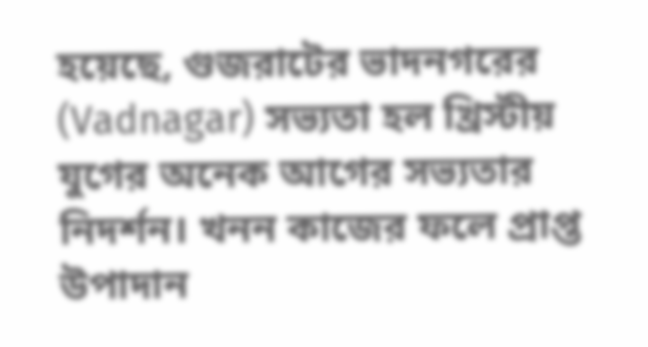হয়েছে, গুজরাটের ভাদনগরের (Vadnagar) সভ্যতা হল খ্রিস্টীয় যুগের অনেক আগের সভ্যতার নিদর্শন। খনন কাজের ফলে প্রাপ্ত উপাদান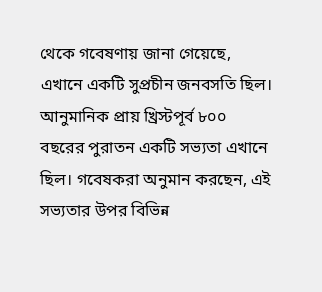থেকে গবেষণায় জানা গেয়েছে, এখানে একটি সুপ্রচীন জনবসতি ছিল। আনুমানিক প্রায় খ্রিস্টপূর্ব ৮০০ বছরের পুরাতন একটি সভ্যতা এখানে ছিল। গবেষকরা অনুমান করছেন, এই সভ্যতার উপর বিভিন্ন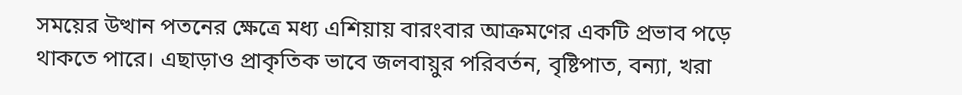সময়ের উত্থান পতনের ক্ষেত্রে মধ্য এশিয়ায় বারংবার আক্রমণের একটি প্রভাব পড়ে থাকতে পারে। এছাড়াও প্রাকৃতিক ভাবে জলবায়ুর পরিবর্তন, বৃষ্টিপাত, বন্যা, খরা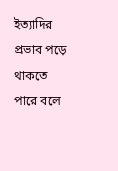ইত্যাদির প্রভাব পড়ে থাকতে পারে বলে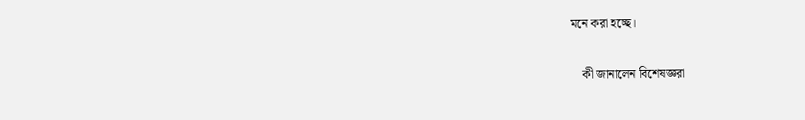মনে করা হচ্ছে।

    কী জানালেন বিশেষজ্ঞরা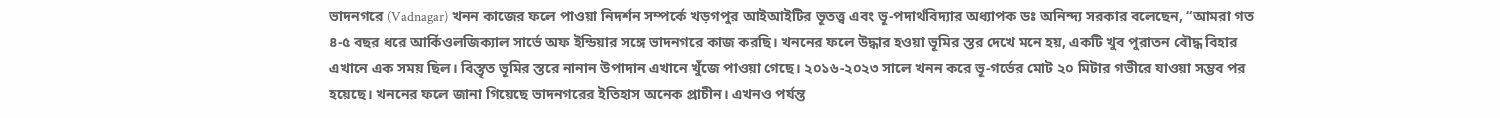ভাদনগরে (Vadnagar) খনন কাজের ফলে পাওয়া নিদর্শন সম্পর্কে খড়গপুর আইআইটির ভূতত্ত্ব এবং ভূ-পদার্থবিদ্যার অধ্যাপক ডঃ অনিন্দ্য সরকার বলেছেন, “আমরা গত ৪-৫ বছর ধরে আর্কিওলজিক্যাল সার্ভে অফ ইন্ডিয়ার সঙ্গে ভাদনগরে কাজ করছি। খননের ফলে উদ্ধার হওয়া ভূমির স্তর দেখে মনে হয়, একটি খুব পুরাতন বৌদ্ধ বিহার এখানে এক সময় ছিল। বিস্তৃত ভূমির স্তরে নানান উপাদান এখানে খুঁজে পাওয়া গেছে। ২০১৬-২০২৩ সালে খনন করে ভূ-গর্ভের মোট ২০ মিটার গভীরে যাওয়া সম্ভব পর হয়েছে। খননের ফলে জানা গিয়েছে ভাদনগরের ইতিহাস অনেক প্রাচীন। এখনও পর্যন্ত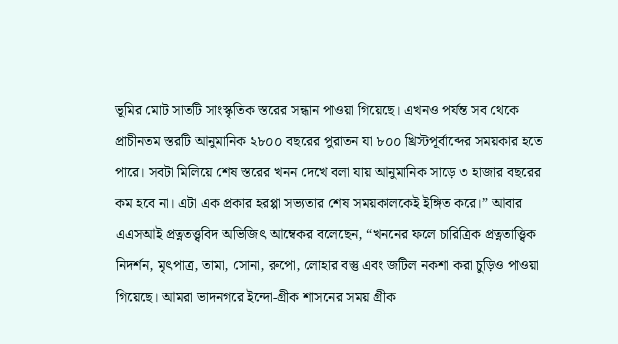ভূমির মোট সাতটি সাংস্কৃতিক স্তরের সন্ধান পাওয়া গিয়েছে। এখনও পর্যন্ত সব থেকে প্রাচীনতম স্তরটি আনুমানিক ২৮০০ বছরের পুরাতন যা ৮০০ খ্রিস্টপূর্বাব্দের সময়কার হতে পারে। সবটা মিলিয়ে শেষ স্তরের খনন দেখে বলা যায় আনুমানিক সাড়ে ৩ হাজার বছরের কম হবে না। এটা এক প্রকার হরপ্পা সভ্যতার শেষ সময়কালকেই ইঙ্গিত করে।” আবার এএসআই প্রত্নতত্ত্ববিদ অভিজিৎ আম্বেকর বলেছেন, “খননের ফলে চারিত্রিক প্রত্নতাত্ত্বিক নিদর্শন, মৃৎপাত্র, তামা, সোনা, রুপো, লোহার বস্তু এবং জটিল নকশা করা চুড়িও পাওয়া গিয়েছে। আমরা ভাদনগরে ইন্দো-গ্রীক শাসনের সময় গ্রীক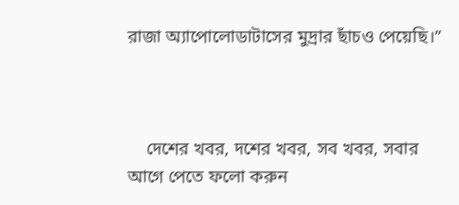রাজা অ্যাপোলোডাটাসের মুদ্রার ছাঁচও পেয়েছি।”



    দেশের খবর, দশের খবর, সব খবর, সবার আগে পেতে ফলো করুন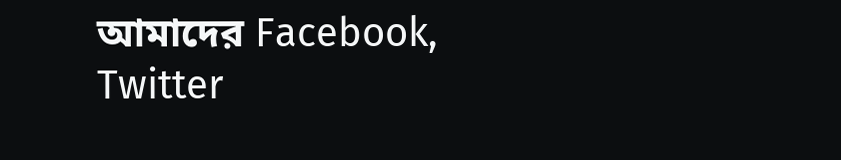আমাদের Facebook, Twitter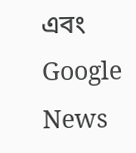এবং Google News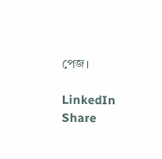পেজ।

LinkedIn
Share